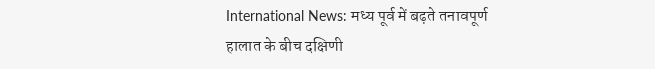International News: मध्य पूर्व में बढ़ते तनावपूर्ण हालात के बीच दक्षिणी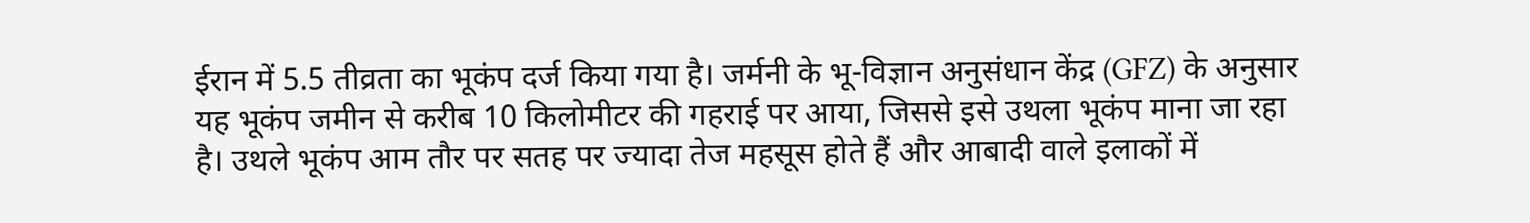ईरान में 5.5 तीव्रता का भूकंप दर्ज किया गया है। जर्मनी के भू-विज्ञान अनुसंधान केंद्र (GFZ) के अनुसार यह भूकंप जमीन से करीब 10 किलोमीटर की गहराई पर आया, जिससे इसे उथला भूकंप माना जा रहा है। उथले भूकंप आम तौर पर सतह पर ज्यादा तेज महसूस होते हैं और आबादी वाले इलाकों में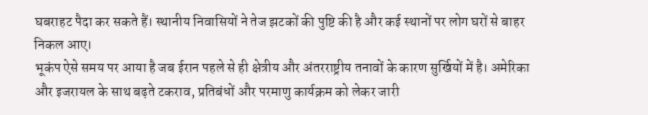घबराहट पैदा कर सकते हैं। स्थानीय निवासियों ने तेज झटकों की पुष्टि की है और कई स्थानों पर लोग घरों से बाहर निकल आए।
भूकंप ऐसे समय पर आया है जब ईरान पहले से ही क्षेत्रीय और अंतरराष्ट्रीय तनावों के कारण सुर्खियों में है। अमेरिका और इजरायल के साथ बढ़ते टकराव, प्रतिबंधों और परमाणु कार्यक्रम को लेकर जारी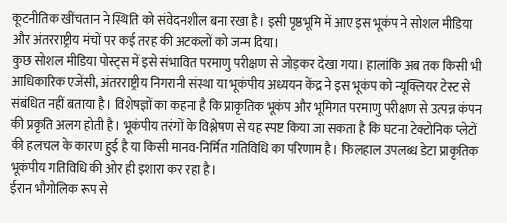कूटनीतिक खींचतान ने स्थिति को संवेदनशील बना रखा है। इसी पृष्ठभूमि में आए इस भूकंप ने सोशल मीडिया और अंतरराष्ट्रीय मंचों पर कई तरह की अटकलों को जन्म दिया।
कुछ सोशल मीडिया पोस्ट्स में इसे संभावित परमाणु परीक्षण से जोड़कर देखा गया। हालांकि अब तक किसी भी आधिकारिक एजेंसी, अंतरराष्ट्रीय निगरानी संस्था या भूकंपीय अध्ययन केंद्र ने इस भूकंप को न्यूक्लियर टेस्ट से संबंधित नहीं बताया है। विशेषज्ञों का कहना है कि प्राकृतिक भूकंप और भूमिगत परमाणु परीक्षण से उत्पन्न कंपन की प्रकृति अलग होती है। भूकंपीय तरंगों के विश्लेषण से यह स्पष्ट किया जा सकता है कि घटना टेक्टोनिक प्लेटों की हलचल के कारण हुई है या किसी मानव-निर्मित गतिविधि का परिणाम है। फिलहाल उपलब्ध डेटा प्राकृतिक भूकंपीय गतिविधि की ओर ही इशारा कर रहा है।
ईरान भौगोलिक रूप से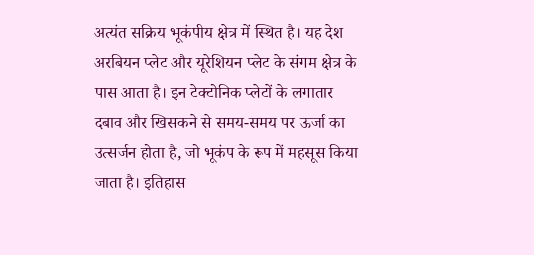अत्यंत सक्रिय भूकंपीय क्षेत्र में स्थित है। यह देश अरबियन प्लेट और यूरेशियन प्लेट के संगम क्षेत्र के पास आता है। इन टेक्टोनिक प्लेटों के लगातार दबाव और खिसकने से समय-समय पर ऊर्जा का उत्सर्जन होता है, जो भूकंप के रूप में महसूस किया जाता है। इतिहास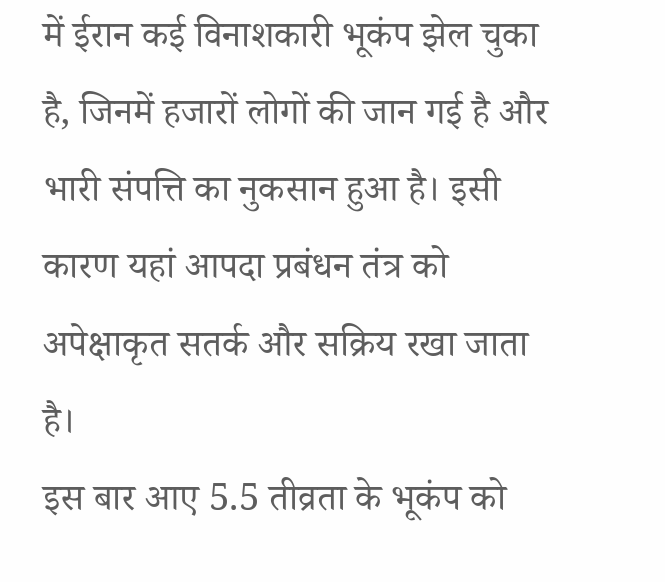में ईरान कई विनाशकारी भूकंप झेल चुका है, जिनमें हजारों लोगों की जान गई है और भारी संपत्ति का नुकसान हुआ है। इसी कारण यहां आपदा प्रबंधन तंत्र को अपेक्षाकृत सतर्क और सक्रिय रखा जाता है।
इस बार आए 5.5 तीव्रता के भूकंप को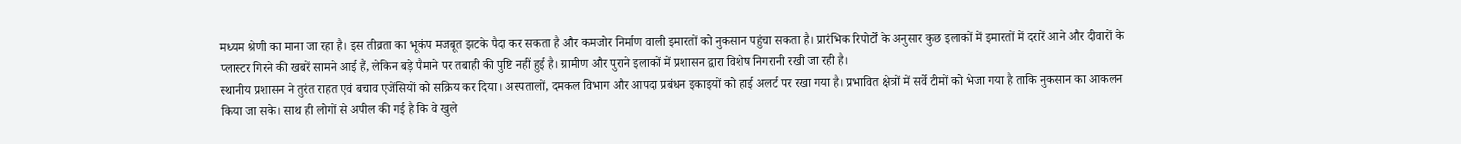मध्यम श्रेणी का माना जा रहा है। इस तीव्रता का भूकंप मजबूत झटके पैदा कर सकता है और कमजोर निर्माण वाली इमारतों को नुकसान पहुंचा सकता है। प्रारंभिक रिपोर्टों के अनुसार कुछ इलाकों में इमारतों में दरारें आने और दीवारों के प्लास्टर गिरने की खबरें सामने आई हैं, लेकिन बड़े पैमाने पर तबाही की पुष्टि नहीं हुई है। ग्रामीण और पुराने इलाकों में प्रशासन द्वारा विशेष निगरानी रखी जा रही है।
स्थानीय प्रशासन ने तुरंत राहत एवं बचाव एजेंसियों को सक्रिय कर दिया। अस्पतालों, दमकल विभाग और आपदा प्रबंधन इकाइयों को हाई अलर्ट पर रखा गया है। प्रभावित क्षेत्रों में सर्वे टीमों को भेजा गया है ताकि नुकसान का आकलन किया जा सके। साथ ही लोगों से अपील की गई है कि वे खुले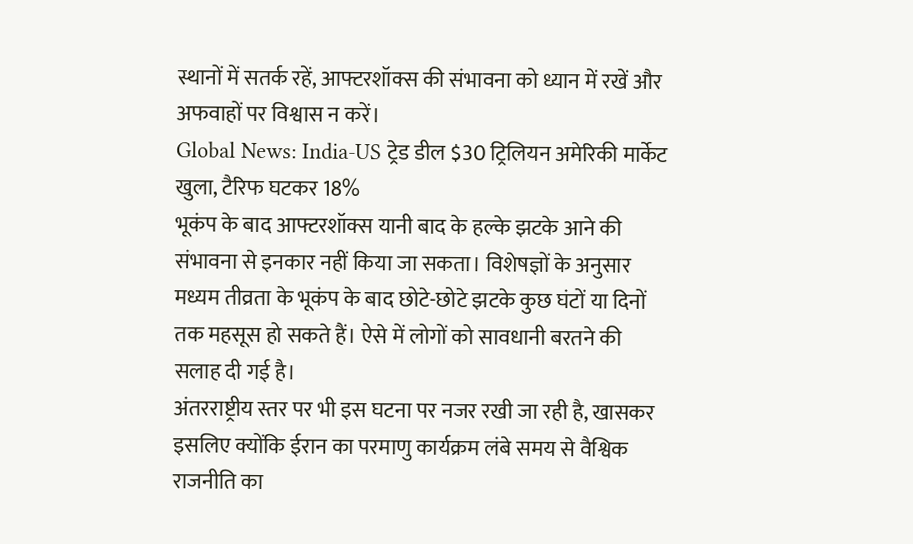स्थानों में सतर्क रहें, आफ्टरशॉक्स की संभावना को ध्यान में रखें और अफवाहों पर विश्वास न करें।
Global News: India-US ट्रेड डील $30 ट्रिलियन अमेरिकी मार्केट खुला, टैरिफ घटकर 18%
भूकंप के बाद आफ्टरशॉक्स यानी बाद के हल्के झटके आने की संभावना से इनकार नहीं किया जा सकता। विशेषज्ञों के अनुसार मध्यम तीव्रता के भूकंप के बाद छोटे-छोटे झटके कुछ घंटों या दिनों तक महसूस हो सकते हैं। ऐसे में लोगों को सावधानी बरतने की सलाह दी गई है।
अंतरराष्ट्रीय स्तर पर भी इस घटना पर नजर रखी जा रही है, खासकर इसलिए क्योंकि ईरान का परमाणु कार्यक्रम लंबे समय से वैश्विक राजनीति का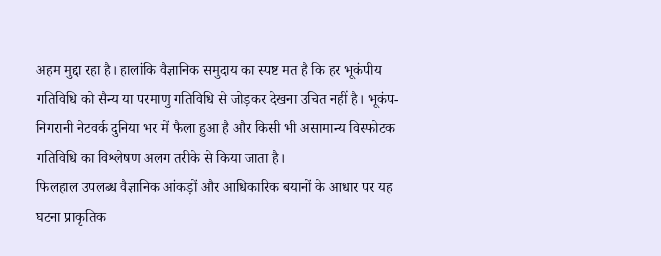अहम मुद्दा रहा है। हालांकि वैज्ञानिक समुदाय का स्पष्ट मत है कि हर भूकंपीय गतिविधि को सैन्य या परमाणु गतिविधि से जोड़कर देखना उचित नहीं है। भूकंप-निगरानी नेटवर्क दुनिया भर में फैला हुआ है और किसी भी असामान्य विस्फोटक गतिविधि का विश्लेषण अलग तरीके से किया जाता है।
फिलहाल उपलब्ध वैज्ञानिक आंकड़ों और आधिकारिक बयानों के आधार पर यह घटना प्राकृतिक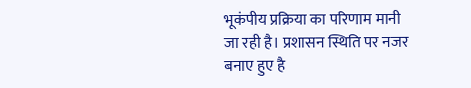भूकंपीय प्रक्रिया का परिणाम मानी जा रही है। प्रशासन स्थिति पर नजर बनाए हुए है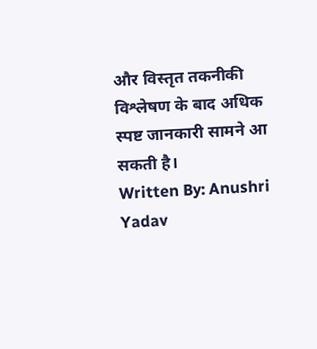और विस्तृत तकनीकी विश्लेषण के बाद अधिक स्पष्ट जानकारी सामने आ सकती है।
Written By: Anushri Yadav